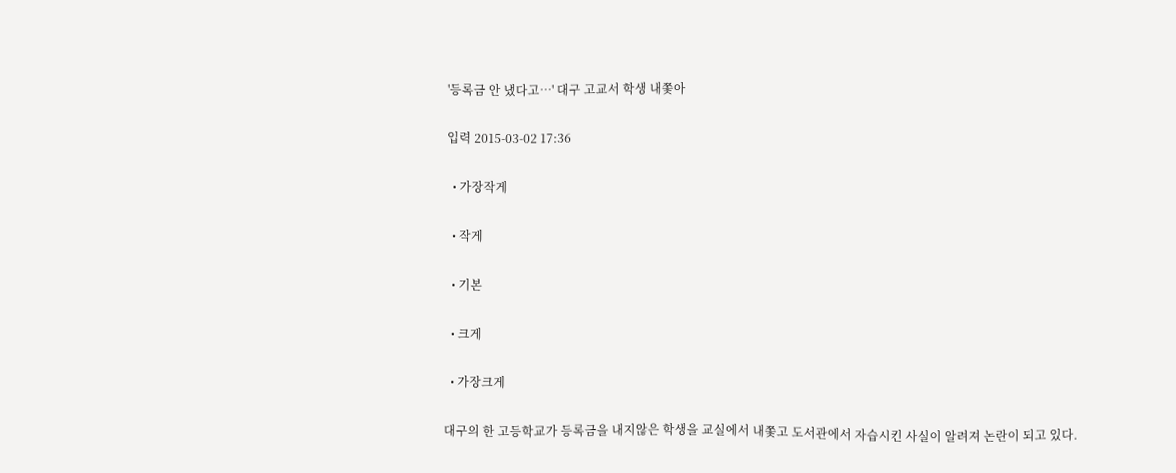'등록금 안 냈다고…' 대구 고교서 학생 내쫓아

입력 2015-03-02 17:36

  • 가장작게

  • 작게

  • 기본

  • 크게

  • 가장크게

대구의 한 고등학교가 등록금을 내지않은 학생을 교실에서 내쫓고 도서관에서 자습시킨 사실이 알려져 논란이 되고 있다.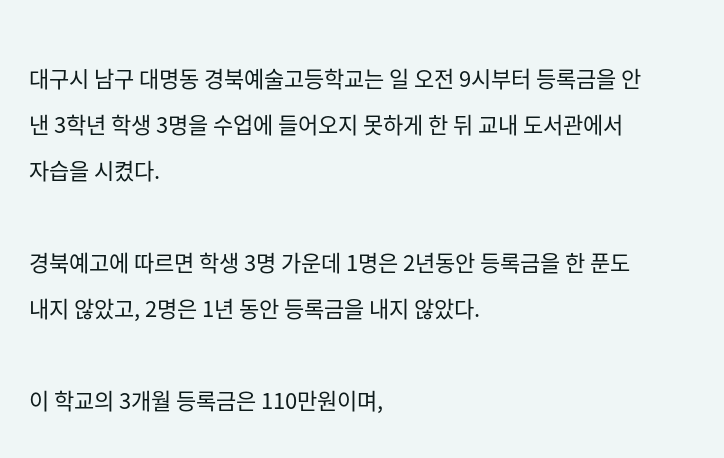대구시 남구 대명동 경북예술고등학교는 일 오전 9시부터 등록금을 안낸 3학년 학생 3명을 수업에 들어오지 못하게 한 뒤 교내 도서관에서 자습을 시켰다.

경북예고에 따르면 학생 3명 가운데 1명은 2년동안 등록금을 한 푼도 내지 않았고, 2명은 1년 동안 등록금을 내지 않았다.

이 학교의 3개월 등록금은 110만원이며,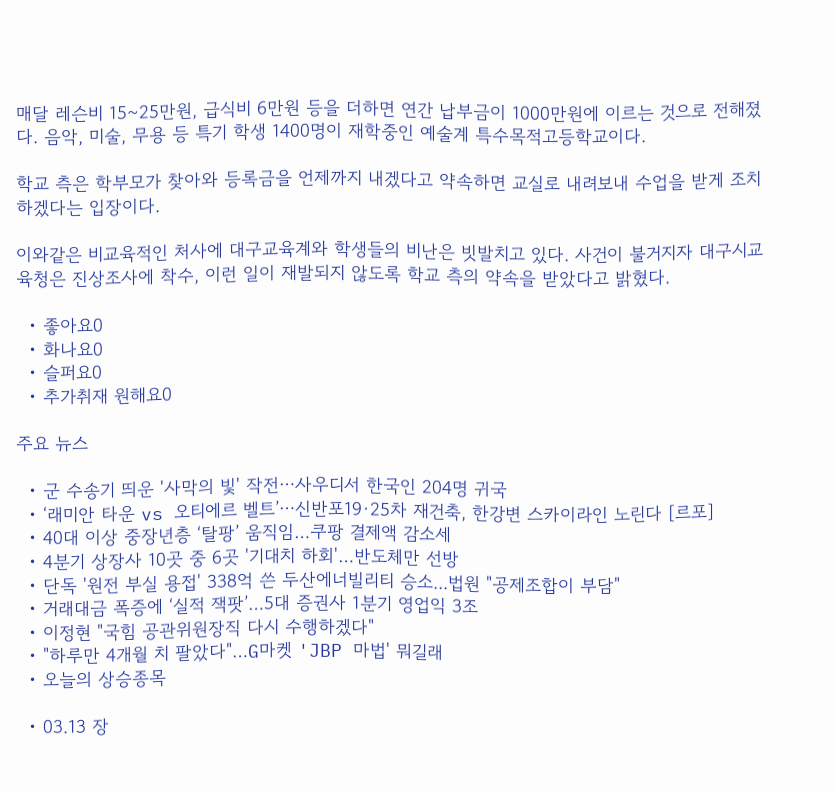매달 레슨비 15~25만원, 급식비 6만원 등을 더하면 연간 납부금이 1000만원에 이르는 것으로 전해졌다. 음악, 미술, 무용 등 특기 학생 1400명이 재학중인 예술계 특수목적고등학교이다.

학교 측은 학부모가 찾아와 등록금을 언제까지 내겠다고 약속하면 교실로 내려보내 수업을 받게 조치하겠다는 입장이다.

이와같은 비교육적인 처사에 대구교육계와 학생들의 비난은 빗발치고 있다. 사건이 불거지자 대구시교육청은 진상조사에 착수, 이런 일이 재발되지 않도록 학교 측의 약속을 받았다고 밝혔다.

  • 좋아요0
  • 화나요0
  • 슬퍼요0
  • 추가취재 원해요0

주요 뉴스

  • 군 수송기 띄운 '사막의 빛' 작전⋯사우디서 한국인 204명 귀국
  • ‘래미안 타운 vs 오티에르 벨트’⋯신반포19·25차 재건축, 한강변 스카이라인 노린다 [르포]
  • 40대 이상 중장년층 ‘탈팡’ 움직임…쿠팡 결제액 감소세
  • 4분기 상장사 10곳 중 6곳 '기대치 하회'…반도체만 선방
  • 단독 '원전 부실 용접' 338억 쓴 두산에너빌리티 승소...법원 "공제조합이 부담"
  • 거래대금 폭증에 ‘실적 잭팟’…5대 증권사 1분기 영업익 3조
  • 이정현 "국힘 공관위원장직 다시 수행하겠다"
  • "하루만 4개월 치 팔았다"…G마켓 'JBP 마법' 뭐길래
  • 오늘의 상승종목

  • 03.13 장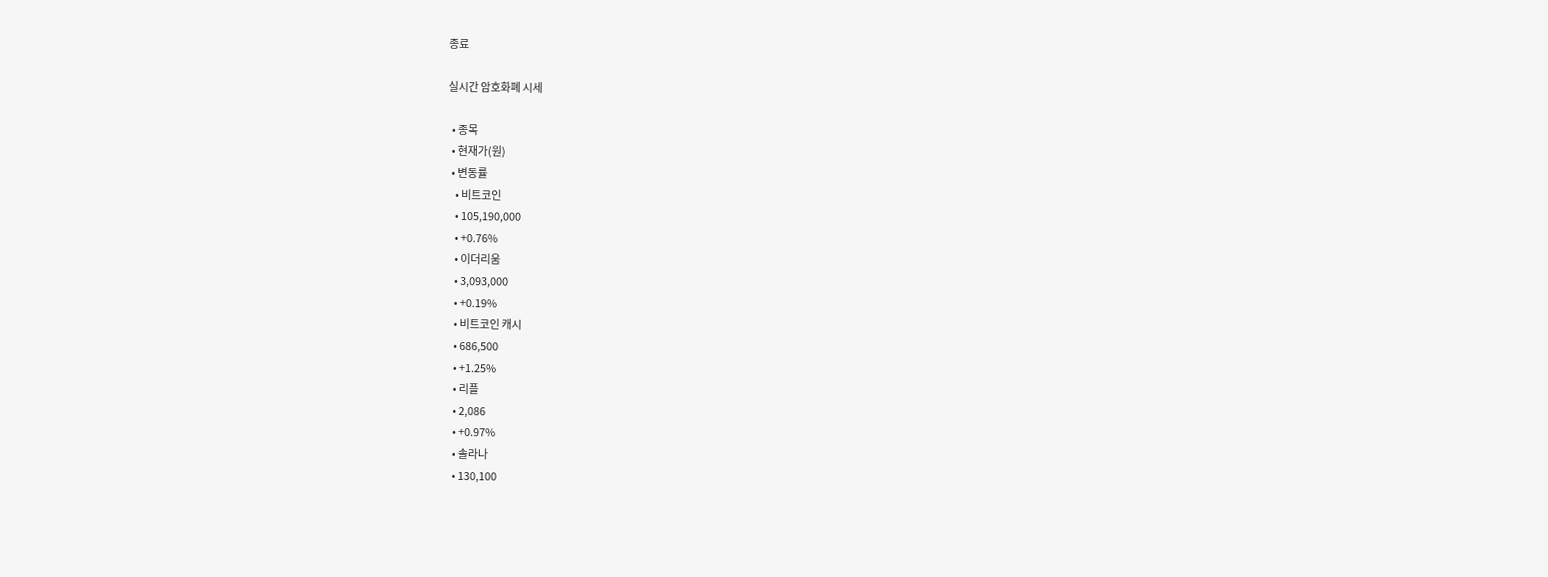종료

실시간 암호화폐 시세

  • 종목
  • 현재가(원)
  • 변동률
    • 비트코인
    • 105,190,000
    • +0.76%
    • 이더리움
    • 3,093,000
    • +0.19%
    • 비트코인 캐시
    • 686,500
    • +1.25%
    • 리플
    • 2,086
    • +0.97%
    • 솔라나
    • 130,100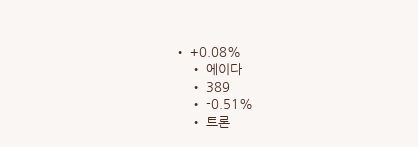• +0.08%
    • 에이다
    • 389
    • -0.51%
    • 트론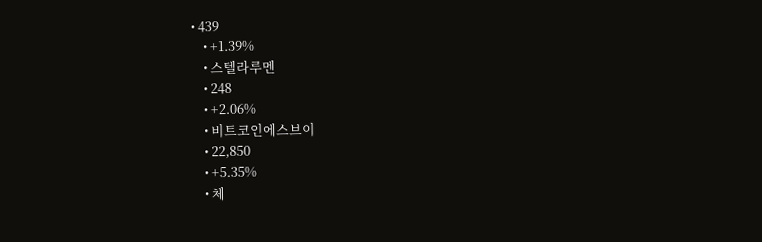• 439
    • +1.39%
    • 스텔라루멘
    • 248
    • +2.06%
    • 비트코인에스브이
    • 22,850
    • +5.35%
    • 체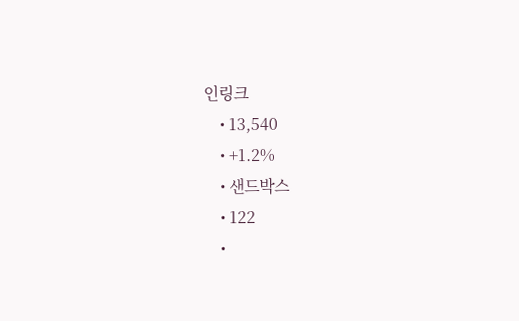인링크
    • 13,540
    • +1.2%
    • 샌드박스
    • 122
    •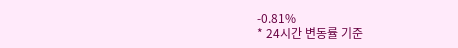-0.81%
* 24시간 변동률 기준